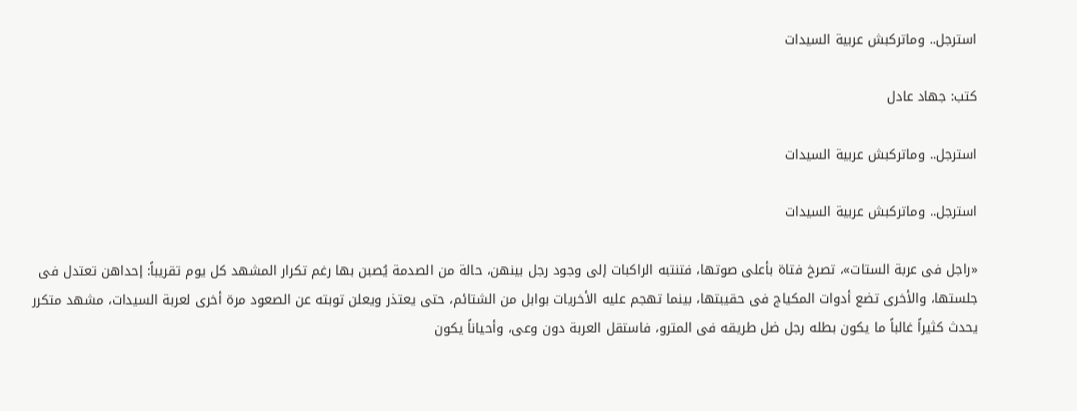استرجل.. وماتركبش عربية السيدات

كتب: جهاد عادل

استرجل.. وماتركبش عربية السيدات

استرجل.. وماتركبش عربية السيدات

«راجل فى عربة الستات»، تصرخ فتاة بأعلى صوتها، فتنتبه الراكبات إلى وجود رجل بينهن، حالة من الصدمة يُصبن بها رغم تكرار المشهد كل يوم تقريباً: إحداهن تعتدل فى جلستها، والأخرى تضع أدوات المكياج فى حقيبتها، بينما تهجم عليه الأخريات بوابل من الشتائم، حتى يعتذر ويعلن توبته عن الصعود مرة أخرى لعربة السيدات، مشهد متكرر يحدث كثيراً غالباً ما يكون بطله رجل ضل طريقه فى المترو، فاستقل العربة دون وعى، وأحياناً يكون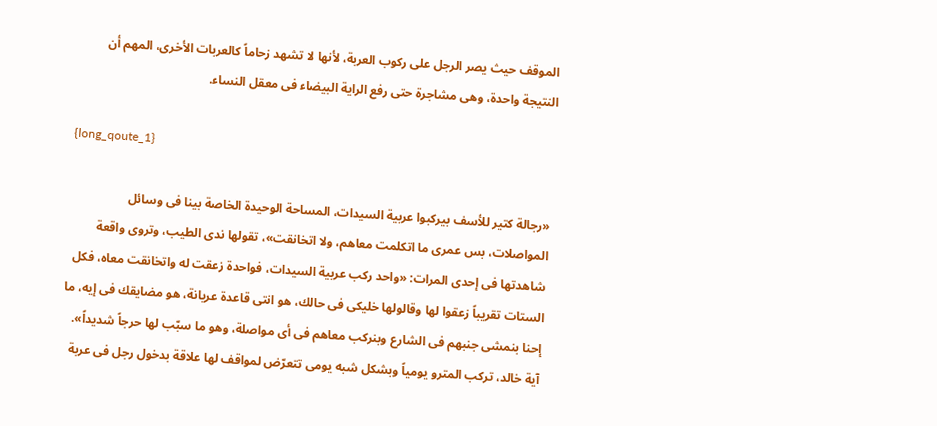الموقف حيث يصر الرجل على ركوب العربة، لأنها لا تشهد زحاماً كالعربات الأخرى، المهم أن النتيجة واحدة، وهى مشاجرة حتى رفع الراية البيضاء فى معقل النساء.

{long_qoute_1}

«رجالة كتير للأسف بيركبوا عربية السيدات، المساحة الوحيدة الخاصة بينا فى وسائل المواصلات، بس عمرى ما اتكلمت معاهم، ولا اتخانقت»، تقولها ندى الطيب، وتروى واقعة شاهدتها فى إحدى المرات: «واحد ركب عربية السيدات، فواحدة زعقت له واتخانقت معاه، فكل الستات تقريباً زعقوا لها وقالولها خليكى فى حالك، هو انتى قاعدة عريانة، هو مضايقك فى إيه، ما إحنا بنمشى جنبهم فى الشارع وبنركب معاهم فى أى مواصلة، وهو ما سبّب لها حرجاً شديداً». آية خالد، تركب المترو يومياً وبشكل شبه يومى تتعرّض لمواقف لها علاقة بدخول رجل فى عربة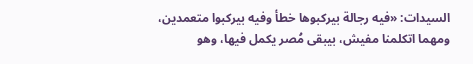السيدات: «فيه رجالة بيركبوها خطأ وفيه بيركبوا متعمدين، ومهما اتكلمنا مفيش، بيبقى مُصر يكمل فيها، وهو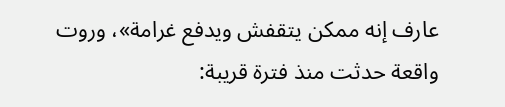عارف إنه ممكن يتقفش ويدفع غرامة»، وروت واقعة حدثت منذ فترة قريبة: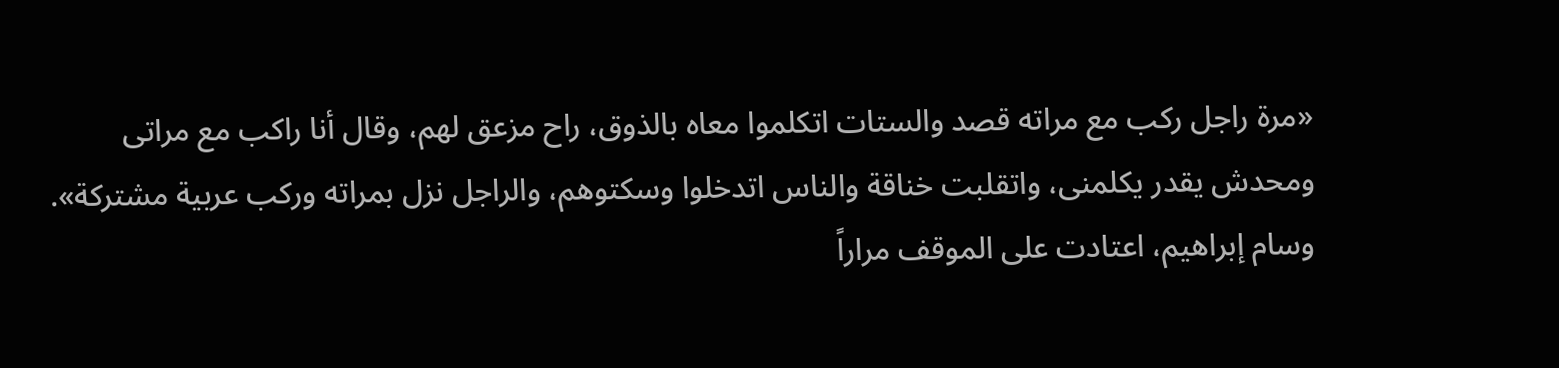«مرة راجل ركب مع مراته قصد والستات اتكلموا معاه بالذوق، راح مزعق لهم، وقال أنا راكب مع مراتى ومحدش يقدر يكلمنى، واتقلبت خناقة والناس اتدخلوا وسكتوهم، والراجل نزل بمراته وركب عربية مشتركة». وسام إبراهيم، اعتادت على الموقف مراراً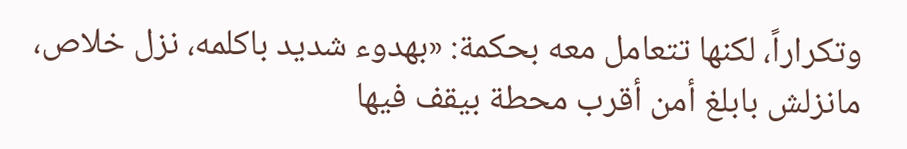وتكراراً، لكنها تتعامل معه بحكمة: «بهدوء شديد باكلمه، نزل خلاص، مانزلش بابلغ أمن أقرب محطة بيقف فيها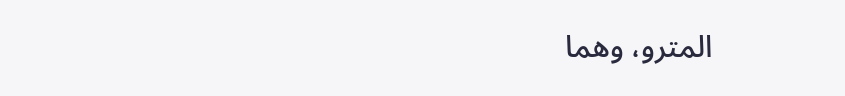المترو، وهما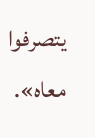يتصرفوا معاه».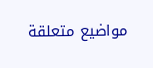مواضيع متعلقة